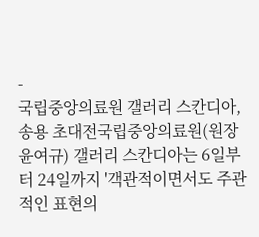-
국립중앙의료원 갤러리 스칸디아, 송용 초대전국립중앙의료원(원장 윤여규) 갤러리 스칸디아는 6일부터 24일까지 '객관적이면서도 주관적인 표현의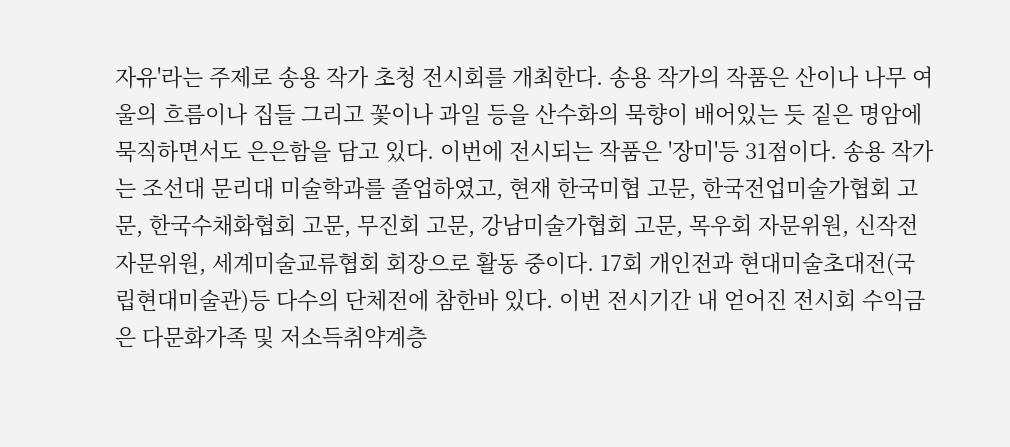자유'라는 주제로 송용 작가 초청 전시회를 개최한다. 송용 작가의 작품은 산이나 나무 여울의 흐름이나 집들 그리고 꽃이나 과일 등을 산수화의 묵향이 배어있는 듯 짙은 명암에 묵직하면서도 은은함을 담고 있다. 이번에 전시되는 작품은 '장미'등 31점이다. 송용 작가는 조선대 문리대 미술학과를 졸업하였고, 현재 한국미협 고문, 한국전업미술가협회 고문, 한국수채화협회 고문, 무진회 고문, 강남미술가협회 고문, 목우회 자문위원, 신작전 자문위원, 세계미술교류협회 회장으로 활동 중이다. 17회 개인전과 현대미술초대전(국립현대미술관)등 다수의 단체전에 참한바 있다. 이번 전시기간 내 얻어진 전시회 수익금은 다문화가족 및 저소득취약계층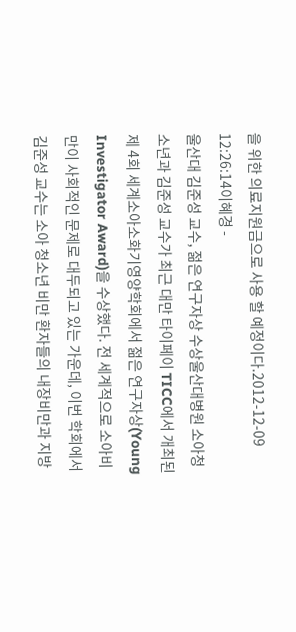을 위한 의료지원금으로 사용 할 예정이다.2012-12-09 12:26:14이혜경 -
울산대 김준성 교수, 젊은 연구자상 수상울산대병원 소아청소년과 김준성 교수가 최근 대만 타이페이 TICC에서 개최된 제 4회 세계소아소화기영양학회에서 젊은 연구자상(Young Investigator Award)을 수상했다. 전 세계적으로 소아비만이 사회적인 문제로 대두되고 있는 가운데, 이번 학회에서 김준성 교수는 소아 청소년 비만 환자들의 내장비만과 지방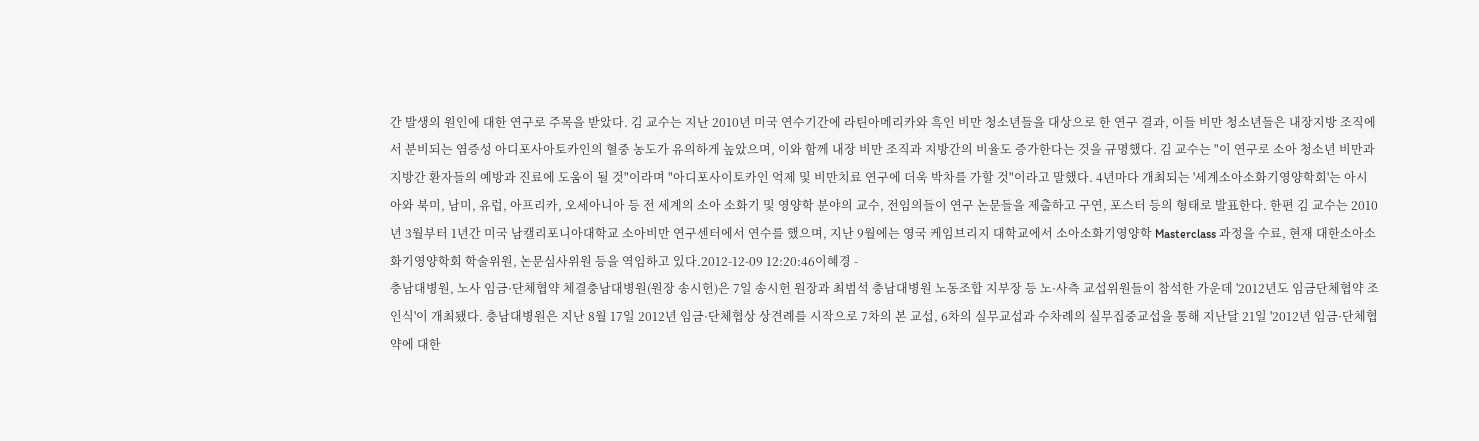간 발생의 원인에 대한 연구로 주목을 받았다. 김 교수는 지난 2010년 미국 연수기간에 라틴아메리카와 흑인 비만 청소년들을 대상으로 한 연구 결과, 이들 비만 청소년들은 내장지방 조직에서 분비되는 염증성 아디포사아토카인의 혈중 농도가 유의하게 높았으며, 이와 함께 내장 비만 조직과 지방간의 비율도 증가한다는 것을 규명했다. 김 교수는 "이 연구로 소아 청소년 비만과 지방간 환자들의 예방과 진료에 도움이 될 것"이라며 "아디포사이토카인 억제 및 비만치료 연구에 더욱 박차를 가할 것"이라고 말했다. 4년마다 개최되는 '세계소아소화기영양학회'는 아시아와 북미, 남미, 유럽, 아프리카, 오세아니아 등 전 세계의 소아 소화기 및 영양학 분야의 교수, 전임의들이 연구 논문들을 제출하고 구연, 포스터 등의 형태로 발표한다. 한편 김 교수는 2010년 3월부터 1년간 미국 남캘리포니아대학교 소아비만 연구센터에서 연수를 했으며, 지난 9월에는 영국 케임브리지 대학교에서 소아소화기영양학 Masterclass 과정을 수료, 현재 대한소아소화기영양학회 학술위원, 논문심사위원 등을 역임하고 있다.2012-12-09 12:20:46이혜경 -
충남대병원, 노사 임금·단체협약 체결충남대병원(원장 송시헌)은 7일 송시헌 원장과 최범석 충남대병원 노동조합 지부장 등 노·사측 교섭위원들이 참석한 가운데 '2012년도 임금단체협약 조인식'이 개최됐다. 충남대병원은 지난 8월 17일 2012년 임금·단체협상 상견례를 시작으로 7차의 본 교섭, 6차의 실무교섭과 수차례의 실무집중교섭을 통해 지난달 21일 '2012년 임금·단체협약에 대한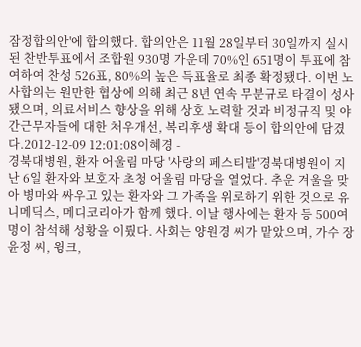잠정합의안'에 합의했다. 합의안은 11월 28일부터 30일까지 실시된 찬반투표에서 조합원 930명 가운데 70%인 651명이 투표에 참여하여 찬성 526표, 80%의 높은 득표율로 최종 확정됐다. 이번 노사합의는 원만한 협상에 의해 최근 8년 연속 무분규로 타결이 성사됐으며, 의료서비스 향상을 위해 상호 노력할 것과 비정규직 및 야간근무자들에 대한 처우개선, 복리후생 확대 등이 합의안에 담겼다.2012-12-09 12:01:08이혜경 -
경북대병원, 환자 어울림 마당 '사랑의 페스티발'경북대병원이 지난 6일 환자와 보호자 초청 어울림 마당을 열었다. 추운 겨울을 맞아 병마와 싸우고 있는 환자와 그 가족을 위로하기 위한 것으로 유니메딕스, 메디코리아가 함께 했다. 이날 행사에는 환자 등 500여명이 참석해 성황을 이뤘다. 사회는 양원경 씨가 맡았으며, 가수 장윤정 씨, 윙크,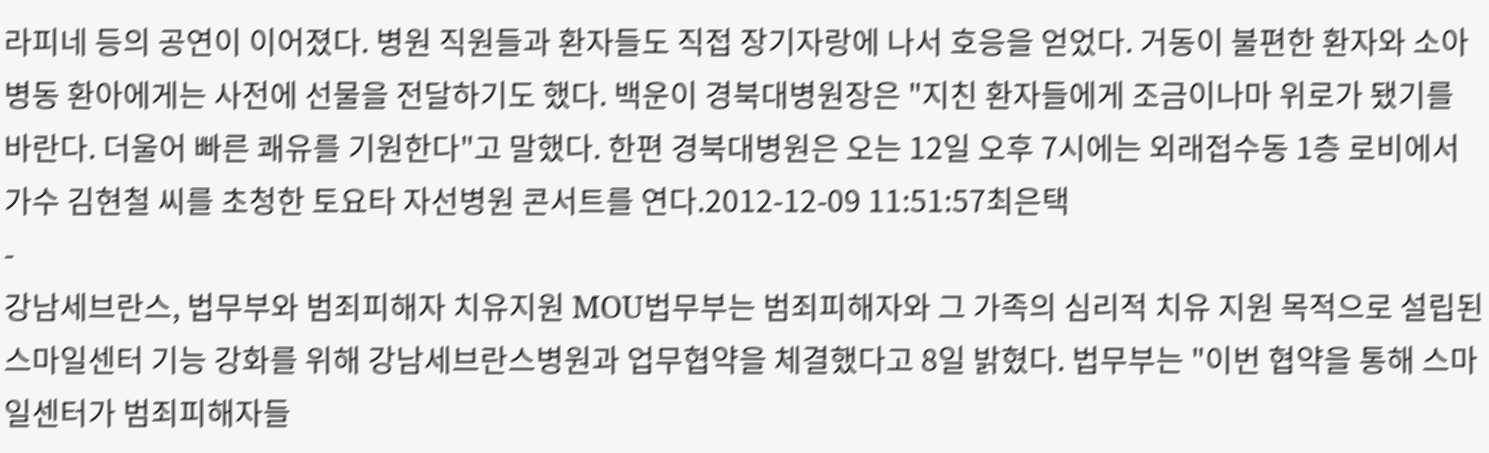라피네 등의 공연이 이어졌다. 병원 직원들과 환자들도 직접 장기자랑에 나서 호응을 얻었다. 거동이 불편한 환자와 소아병동 환아에게는 사전에 선물을 전달하기도 했다. 백운이 경북대병원장은 "지친 환자들에게 조금이나마 위로가 됐기를 바란다. 더울어 빠른 쾌유를 기원한다"고 말했다. 한편 경북대병원은 오는 12일 오후 7시에는 외래접수동 1층 로비에서 가수 김현철 씨를 초청한 토요타 자선병원 콘서트를 연다.2012-12-09 11:51:57최은택
-
강남세브란스, 법무부와 범죄피해자 치유지원 MOU법무부는 범죄피해자와 그 가족의 심리적 치유 지원 목적으로 설립된 스마일센터 기능 강화를 위해 강남세브란스병원과 업무협약을 체결했다고 8일 밝혔다. 법무부는 "이번 협약을 통해 스마일센터가 범죄피해자들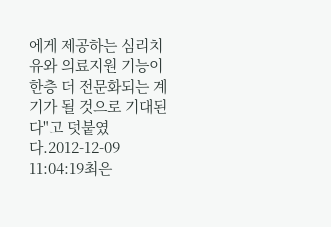에게 제공하는 심리치유와 의료지원 기능이 한층 더 전문화되는 계기가 될 것으로 기대된다"고 덧붙였다.2012-12-09 11:04:19최은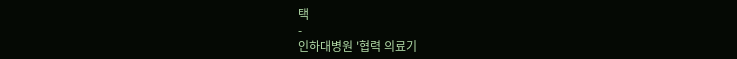택
-
인하대병원 '협력 의료기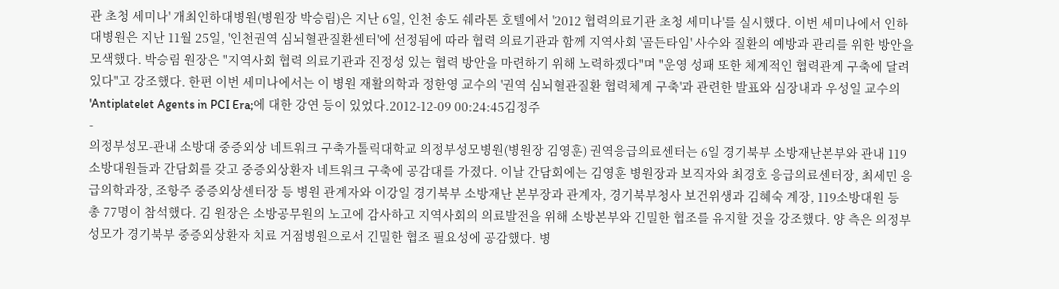관 초청 세미나' 개최인하대병원(병원장 박승림)은 지난 6일, 인천 송도 쉐라톤 호텔에서 '2012 협력의료기관 초청 세미나'를 실시했다. 이번 세미나에서 인하대병원은 지난 11월 25일, '인천권역 심뇌혈관질환센터'에 선정됨에 따라 협력 의료기관과 함께 지역사회 '골든타임' 사수와 질환의 예방과 관리를 위한 방안을 모색했다. 박승림 원장은 "지역사회 협력 의료기관과 진정성 있는 협력 방안을 마련하기 위해 노력하겠다"며 "운영 성패 또한 체계적인 협력관계 구축에 달려 있다"고 강조했다. 한편 이번 세미나에서는 이 병원 재활의학과 정한영 교수의 '권역 심뇌혈관질환 협력체계 구축'과 관련한 발표와 심장내과 우성일 교수의 'Antiplatelet Agents in PCI Era;에 대한 강연 등이 있었다.2012-12-09 00:24:45김정주
-
의정부성모-관내 소방대 중증외상 네트워크 구축가톨릭대학교 의정부성모병원(병원장 김영훈) 권역응급의료센터는 6일 경기북부 소방재난본부와 관내 119소방대원들과 간담회를 갖고 중증외상환자 네트워크 구축에 공감대를 가졌다. 이날 간담회에는 김영훈 병원장과 보직자와 최경호 응급의료센터장, 최세민 응급의학과장, 조항주 중증외상센터장 등 병원 관계자와 이강일 경기북부 소방재난 본부장과 관계자, 경기북부청사 보건위생과 김혜숙 계장, 119소방대원 등 총 77명이 참석했다. 김 원장은 소방공무원의 노고에 감사하고 지역사회의 의료발전을 위해 소방본부와 긴밀한 협조를 유지할 것을 강조했다. 양 측은 의정부성모가 경기북부 중증외상환자 치료 거점병원으로서 긴밀한 협조 필요성에 공감했다. 병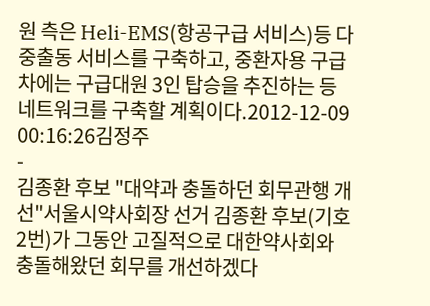원 측은 Heli-EMS(항공구급 서비스)등 다중출동 서비스를 구축하고, 중환자용 구급차에는 구급대원 3인 탑승을 추진하는 등 네트워크를 구축할 계획이다.2012-12-09 00:16:26김정주
-
김종환 후보 "대약과 충돌하던 회무관행 개선"서울시약사회장 선거 김종환 후보(기호 2번)가 그동안 고질적으로 대한약사회와 충돌해왔던 회무를 개선하겠다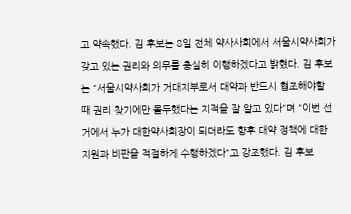고 약속했다. 김 후보는 8일 전체 약사사회에서 서울시약사회가 갖고 있는 권리와 의무를 충실히 이행하겠다고 밝혔다. 김 후보는 "서울시약사회가 거대지부로서 대약과 반드시 협조해야할 때 권리 찾기에만 몰두했다는 지적을 잘 알고 있다"며 "이번 선거에서 누가 대한약사회장이 되더라도 향후 대약 정책에 대한 지원과 비판을 적절하게 수행하겠다"고 강조했다. 김 후보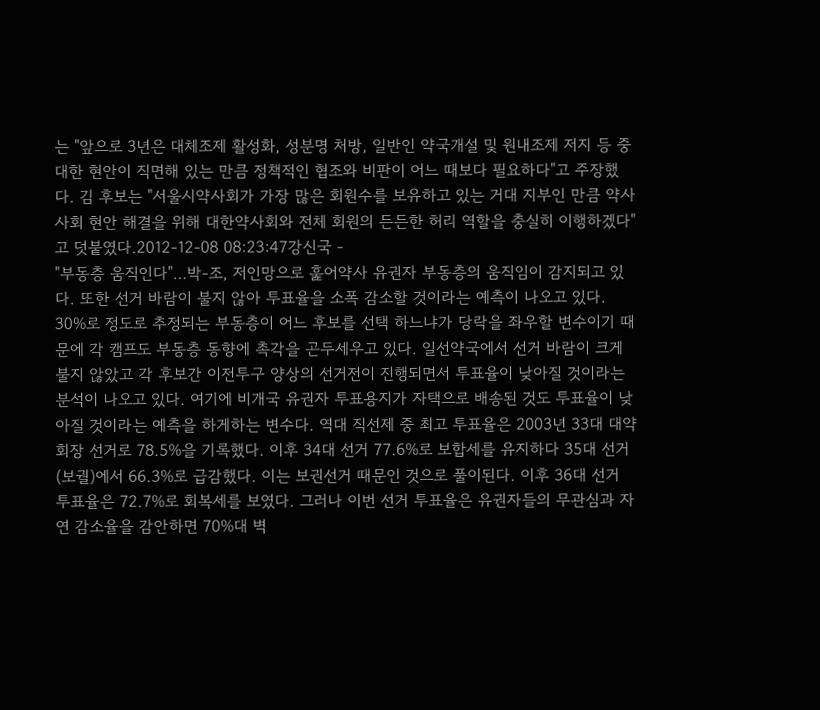는 "앞으로 3년은 대체조제 활성화, 성분명 처방, 일반인 약국개설 및 원내조제 저지 등 중대한 현안이 직면해 있는 만큼 정책적인 협조와 비판이 어느 때보다 필요하다"고 주장했다. 김 후보는 "서울시약사회가 가장 많은 회원수를 보유하고 있는 거대 지부인 만큼 약사사회 현안 해결을 위해 대한약사회와 전체 회원의 든든한 허리 역할을 충실히 이행하겠다"고 덧붙였다.2012-12-08 08:23:47강신국 -
"부동층 움직인다"…박-조, 저인망으로 훑어약사 유권자 부동층의 움직임이 감지되고 있다. 또한 선거 바람이 불지 않아 투표율을 소폭 감소할 것이라는 예측이 나오고 있다. 30%로 정도로 추정되는 부동층이 어느 후보를 선택 하느냐가 당락을 좌우할 변수이기 때문에 각 캠프도 부동층 동향에 촉각을 곤두세우고 있다. 일선약국에서 선거 바람이 크게 불지 않았고 각 후보간 이전투구 양상의 선거전이 진행되면서 투표율이 낮아질 것이라는 분석이 나오고 있다. 여기에 비개국 유권자 투표용지가 자택으로 배송된 것도 투표율이 낮아질 것이라는 예측을 하게하는 변수다. 역대 직선제 중 최고 투표율은 2003년 33대 대약회장 선거로 78.5%을 기록했다. 이후 34대 선거 77.6%로 보합세를 유지하다 35대 선거(보궐)에서 66.3%로 급감했다. 이는 보권선거 때문인 것으로 풀이된다. 이후 36대 선거 투표율은 72.7%로 회복세를 보였다. 그러나 이번 선거 투표율은 유권자들의 무관심과 자연 감소율을 감안하면 70%대 벽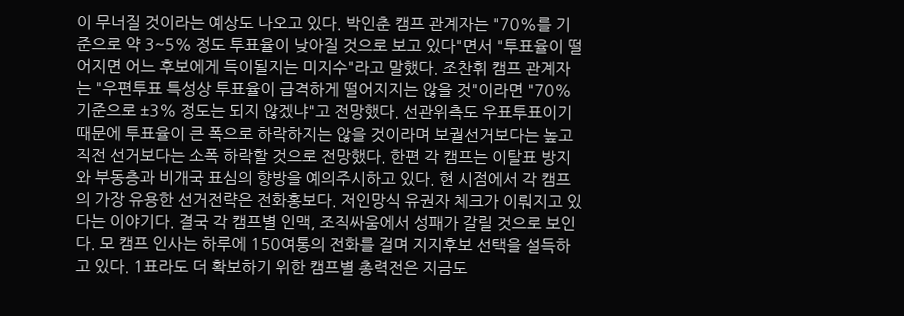이 무너질 것이라는 예상도 나오고 있다. 박인춘 캠프 관계자는 "70%를 기준으로 약 3~5% 정도 투표율이 낮아질 것으로 보고 있다"면서 "투표율이 떨어지면 어느 후보에게 득이될지는 미지수"라고 말했다. 조찬휘 캠프 관계자는 "우편투표 특성상 투표율이 급격하게 떨어지지는 않을 것"이라면 "70% 기준으로 ±3% 정도는 되지 않겠냐"고 전망했다. 선관위측도 우표투표이기 때문에 투표율이 큰 폭으로 하락하지는 않을 것이라며 보궐선거보다는 높고 직전 선거보다는 소폭 하락할 것으로 전망했다. 한편 각 캠프는 이탈표 방지와 부동층과 비개국 표심의 향방을 예의주시하고 있다. 현 시점에서 각 캠프의 가장 유용한 선거전략은 전화홍보다. 저인망식 유권자 체크가 이뤄지고 있다는 이야기다. 결국 각 캠프별 인맥, 조직싸움에서 성패가 갈릴 것으로 보인다. 모 캠프 인사는 하루에 150여통의 전화를 걸며 지지후보 선택을 설득하고 있다. 1표라도 더 확보하기 위한 캠프별 총력전은 지금도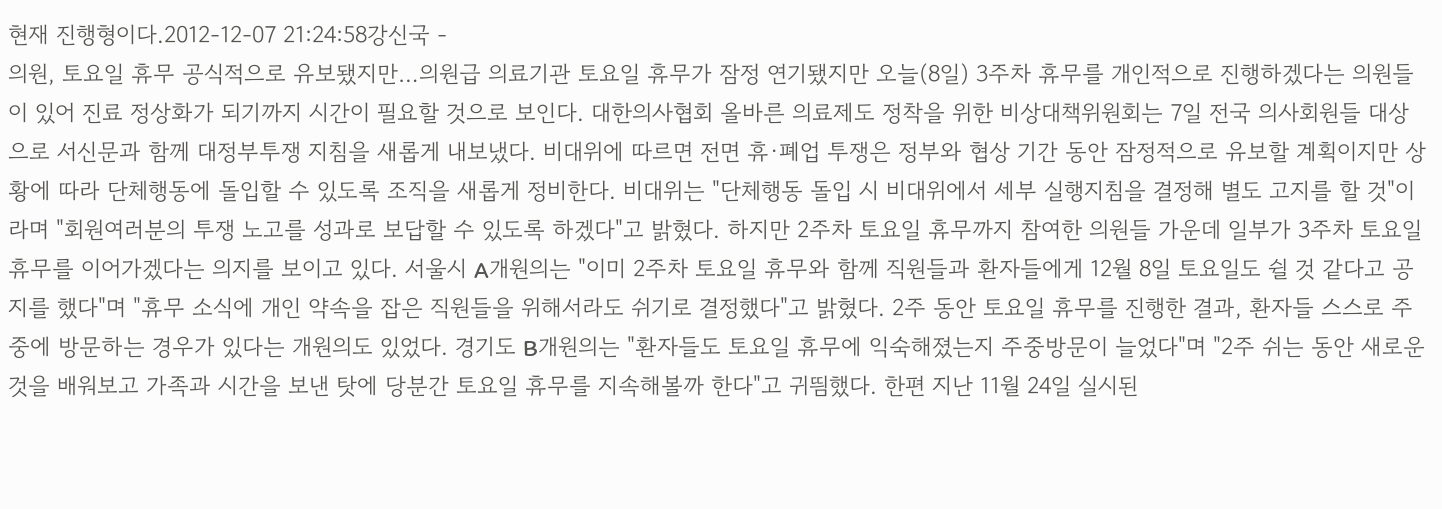현재 진행형이다.2012-12-07 21:24:58강신국 -
의원, 토요일 휴무 공식적으로 유보됐지만…의원급 의료기관 토요일 휴무가 잠정 연기됐지만 오늘(8일) 3주차 휴무를 개인적으로 진행하겠다는 의원들이 있어 진료 정상화가 되기까지 시간이 필요할 것으로 보인다. 대한의사협회 올바른 의료제도 정착을 위한 비상대책위원회는 7일 전국 의사회원들 대상으로 서신문과 함께 대정부투쟁 지침을 새롭게 내보냈다. 비대위에 따르면 전면 휴·폐업 투쟁은 정부와 협상 기간 동안 잠정적으로 유보할 계획이지만 상황에 따라 단체행동에 돌입할 수 있도록 조직을 새롭게 정비한다. 비대위는 "단체행동 돌입 시 비대위에서 세부 실행지침을 결정해 별도 고지를 할 것"이라며 "회원여러분의 투쟁 노고를 성과로 보답할 수 있도록 하겠다"고 밝혔다. 하지만 2주차 토요일 휴무까지 참여한 의원들 가운데 일부가 3주차 토요일 휴무를 이어가겠다는 의지를 보이고 있다. 서울시 A개원의는 "이미 2주차 토요일 휴무와 함께 직원들과 환자들에게 12월 8일 토요일도 쉴 것 같다고 공지를 했다"며 "휴무 소식에 개인 약속을 잡은 직원들을 위해서라도 쉬기로 결정했다"고 밝혔다. 2주 동안 토요일 휴무를 진행한 결과, 환자들 스스로 주중에 방문하는 경우가 있다는 개원의도 있었다. 경기도 B개원의는 "환자들도 토요일 휴무에 익숙해졌는지 주중방문이 늘었다"며 "2주 쉬는 동안 새로운 것을 배워보고 가족과 시간을 보낸 탓에 당분간 토요일 휴무를 지속해볼까 한다"고 귀띔했다. 한편 지난 11월 24일 실시된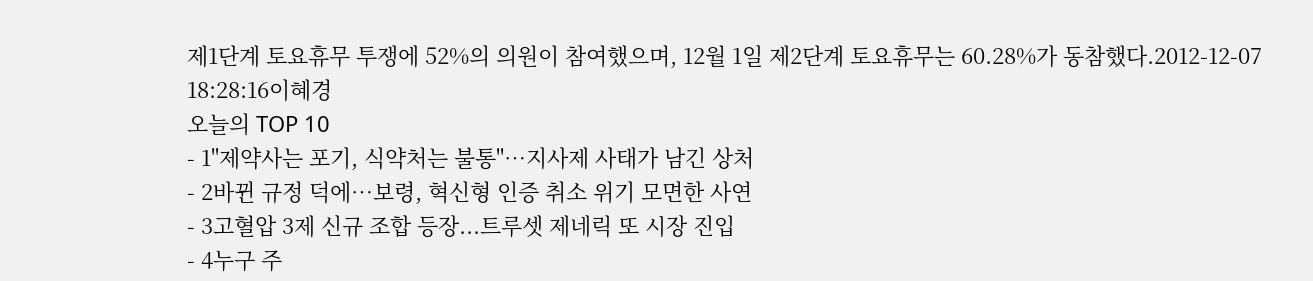제1단계 토요휴무 투쟁에 52%의 의원이 참여했으며, 12월 1일 제2단계 토요휴무는 60.28%가 동참했다.2012-12-07 18:28:16이혜경
오늘의 TOP 10
- 1"제약사는 포기, 식약처는 불통"…지사제 사태가 남긴 상처
- 2바뀐 규정 덕에…보령, 혁신형 인증 취소 위기 모면한 사연
- 3고혈압 3제 신규 조합 등장...트루셋 제네릭 또 시장 진입
- 4누구 주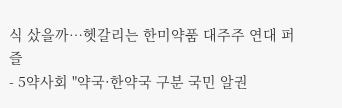식 샀을까…헷갈리는 한미약품 대주주 연대 퍼즐
- 5약사회 "약국·한약국 구분 국민 알권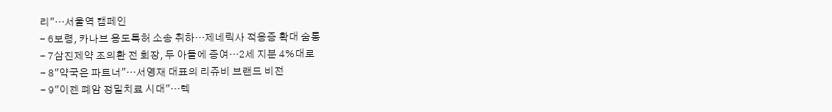리"…서울역 캠페인
- 6보령, 카나브 용도특허 소송 취하…제네릭사 적응증 확대 숨통
- 7삼진제약 조의환 전 회장, 두 아들에 증여…2세 지분 4%대로
- 8"약국은 파트너"…서영재 대표의 리쥬비 브랜드 비전
- 9"이젠 폐암 정밀치료 시대"…렉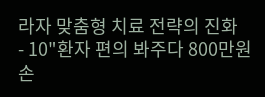라자 맞춤형 치료 전략의 진화
- 10"환자 편의 봐주다 800만원 손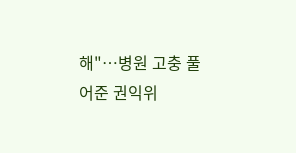해"…병원 고충 풀어준 권익위